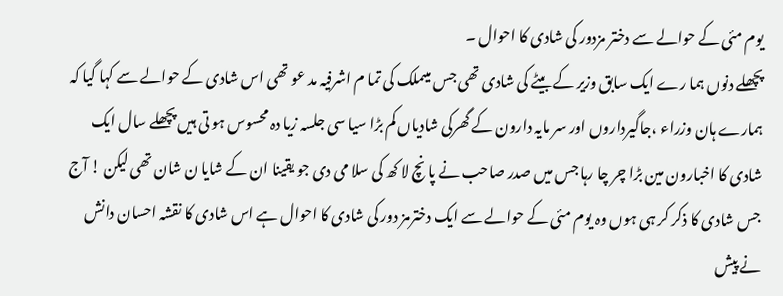یوم مئی کے حوالے سے دختر مزدور کی شادی کا احوال ۔
پچھلے دنوں ہما رے ایک سابق وزیر کے بیٹے کی شادی تھی جس میںملک کی تما م اشرفیہ مد عو تھی اس شادی کے حوالے سے کہا گیا کہ ہمارے ہان وزراء ،جاگیرداروں اور سر مایہ دارون کے گھرکی شادیاں کم بڑا سیا سی جلسہ زیا دہ محسوس ہو تی ہیں پچھلے سال ایک شادی کا اخبارون مین بڑا چر چا رہا جس میں صدر صاحب نے پا نچ لا کھ کی سلا می دی جو یقینا ان کے شایا ن شان تھی لیکن ! آج جس شادی کا ذکر کر ہی ہوں وہ یوم مئی کے حوالے سے ایک دخترمز دور کی شادی کا احوال ہے اس شادی کا نقشہ احسان دانش نے پیش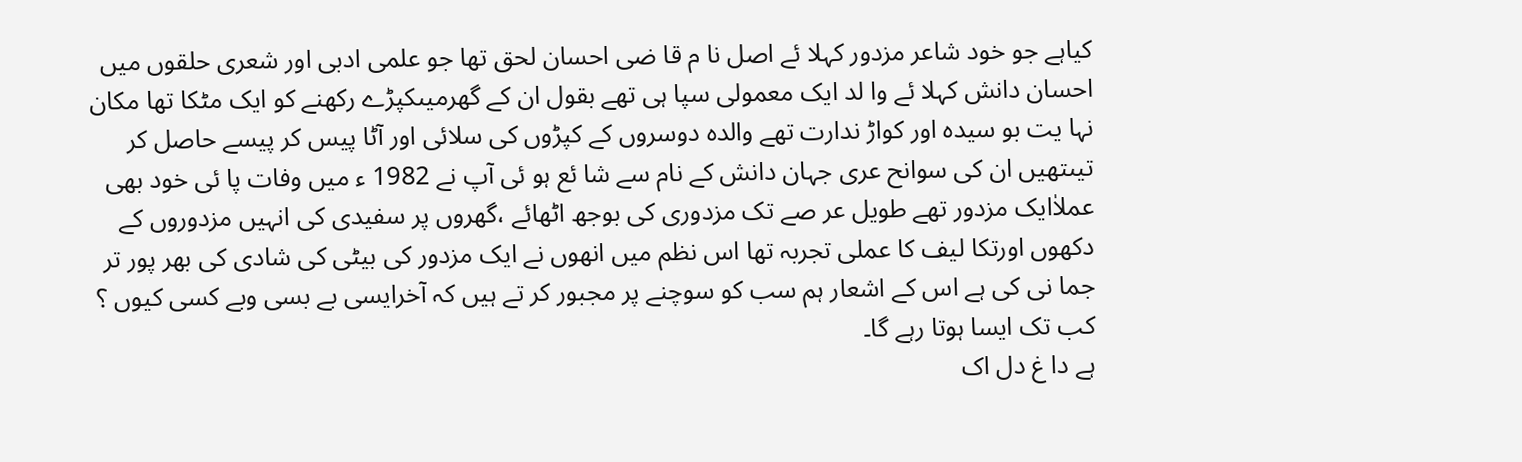کیاہے جو خود شاعر مزدور کہلا ئے اصل نا م قا ضی احسان لحق تھا جو علمی ادبی اور شعری حلقوں میں احسان دانش کہلا ئے وا لد ایک معمولی سپا ہی تھے بقول ان کے گھرمیںکپڑے رکھنے کو ایک مٹکا تھا مکان نہا یت بو سیدہ اور کواڑ ندارت تھے والدہ دوسروں کے کپڑوں کی سلائی اور آٹا پیس کر پیسے حاصل کر تیںتھیں ان کی سوانح عری جہان دانش کے نام سے شا ئع ہو ئی آپ نے 1982 ء میں وفات پا ئی خود بھی عملاٰایک مزدور تھے طویل عر صے تک مزدوری کی بوجھ اٹھائے ،گھروں پر سفیدی کی انہیں مزدوروں کے دکھوں اورتکا لیف کا عملی تجربہ تھا اس نظم میں انھوں نے ایک مزدور کی بیٹی کی شادی کی بھر پور تر جما نی کی ہے اس کے اشعار ہم سب کو سوچنے پر مجبور کر تے ہیں کہ آخرایسی بے بسی وبے کسی کیوں ؟ کب تک ایسا ہوتا رہے گا۔
ہے دا غ دل اک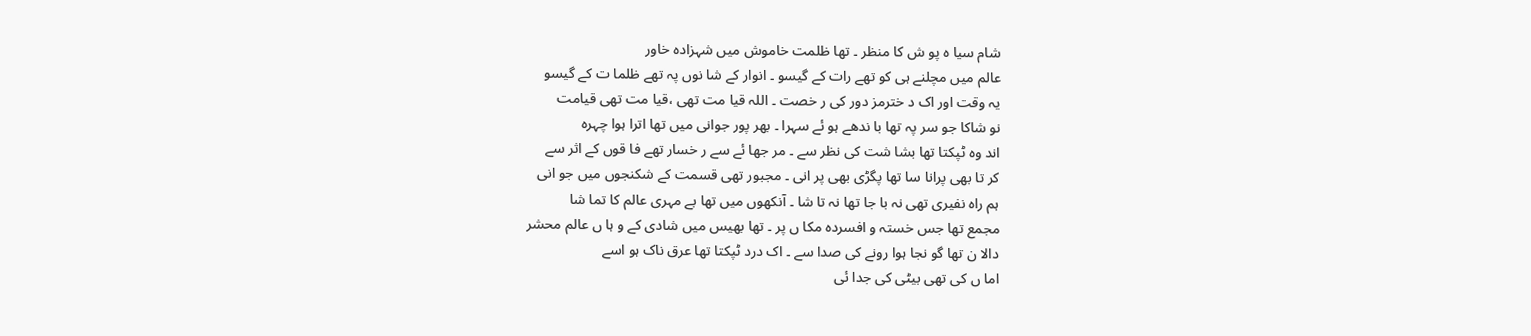شام سیا ہ پو ش کا منظر ۔ تھا ظلمت خاموش میں شہزادہ خاور
عالم میں مچلنے ہی کو تھے رات کے گیسو ۔ انوار کے شا نوں پہ تھے ظلما ت کے گیسو
یہ وقت اور اک د خترمز دور کی ر خصت ۔ اللہ قیا مت تھی ،قیا مت تھی قیامت
نو شاکا جو سر پہ تھا با ندھے ہو ئے سہرا ۔ بھر پور جوانی میں تھا اترا ہوا چہرہ
اند وہ ٹپکتا تھا بشا شت کی نظر سے ۔ مر جھا ئے سے ر خسار تھے فا قوں کے اثر سے
کر تا بھی پرانا سا تھا پگڑی بھی پر انی ۔ مجبور تھی قسمت کے شکنجوں میں جو انی
ہم راہ نفیری تھی نہ با جا تھا نہ تا شا ۔ آنکھوں میں تھا بے مہری عالم کا تما شا
مجمع تھا جس خستہ و افسردہ مکا ں پر ۔ تھا بھیس میں شادی کے و ہا ں عالم محشر
دالا ن تھا گو نجا ہوا رونے کی صدا سے ۔ اک درد ٹپکتا تھا عرق ناک ہو اسے
اما ں کی تھی بیٹی کی جدا ئی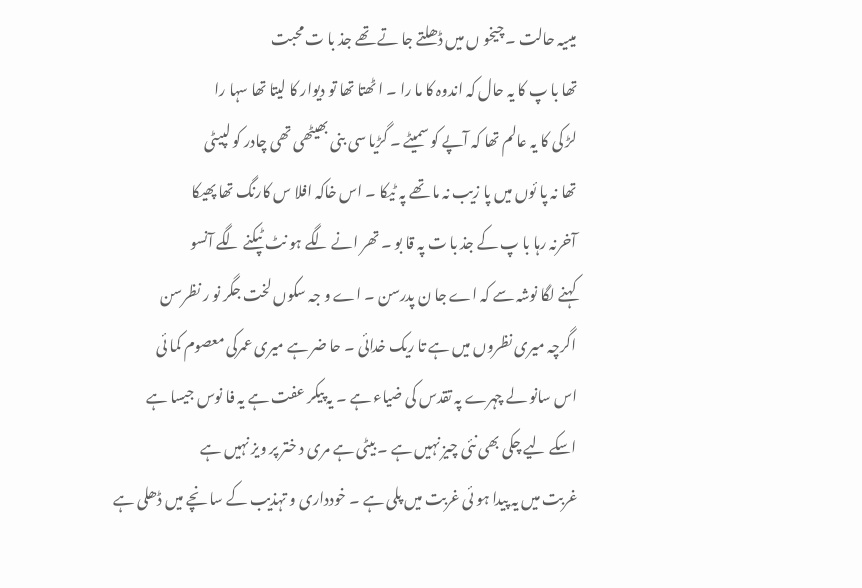میںیہ حالت ۔ چیخو ں میں ڈھلتے جا تے تھے جذ با ت محبت
تھا با پ کا یہ حال کہ اندوہ کا ما را ۔ ا ٹھتا تھا تو دیوار کا لیتا تھا سہا را
لڑ کی کا یہ عالم تھا کہ آپے کو سمیٹے ۔ گڑیا سی بنی بھیٹھی تھی چادر کو لپیٹی
تھا نہ پا ئوں میں پا زیب نہ ما تھے پہ ٹیکا ۔ اس خاکہ افلا س کارنگ تھا پھیکا
آخرنہ رہا با پ کے جذ با ت پہ قا بو ۔ تھر انے لگے ہو نٹ ٹپکنے لگے آنسو
کہنے لگا نوشہ سے کہ اے جا ن پدرسن ۔ اے و جہ سکوں لخت جگر نو ر نظرسن
اگرچہ میری نظروں میں ہے تا ریک خدائی ۔ حا ضر ہے میری عمرکی معصوم کما ئی
اس سانو لے چہرے پہ تقدس کی ضیاء ہے ۔ یہ پیکر عفت ہے یہ فا نوس جیسا ہے
اسکے لیے چکی بھی نئی چیز نہیں ہے ۔ بیٹی ہے مری د ختر پر ویز نہیں ہے
غربت میں یہ پیدا ہو ئی غربت میں پلی ہے ۔ خودداری و تہذیب کے سا نچے میں ڈھلی ہے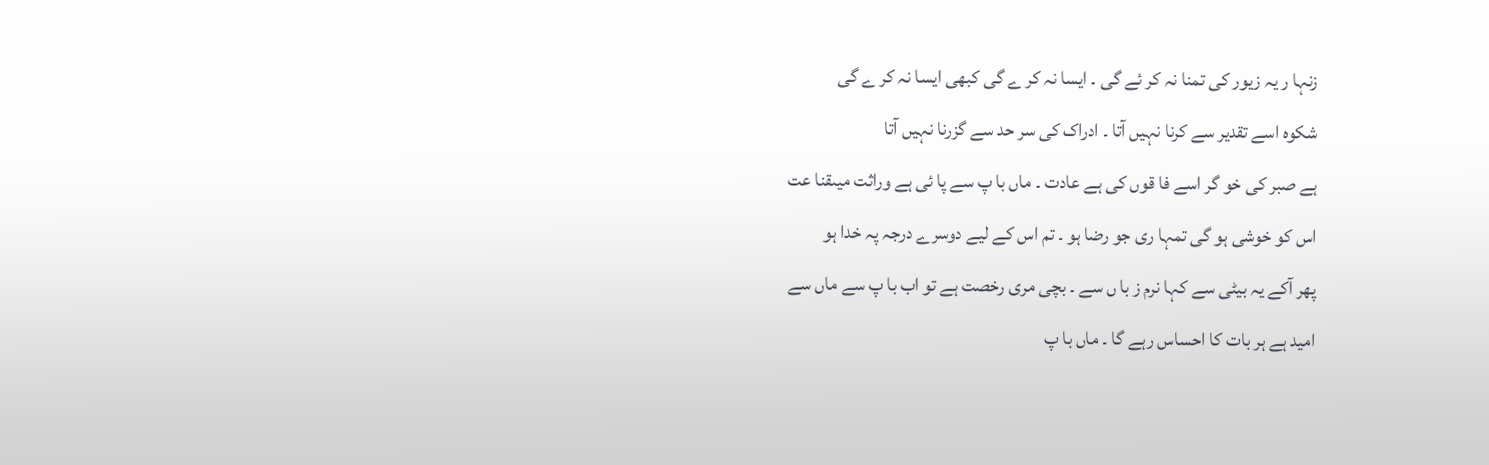زنہا ر یہ زیور کی تمنا نہ کر ئے گی ۔ ایسا نہ کر ے گی کبھی ایسا نہ کر ے گی
شکوہ اسے تقدیر سے کرنا نہیں آتا ۔ ادراک کی سر حد سے گزرنا نہیں آتا
ہے صبر کی خو گر اسے فا قوں کی ہے عادت ۔ ماں با پ سے پا ئی ہے وراثت میںقنا عت
اس کو خوشی ہو گی تمہا ری جو رضا ہو ۔ تم اس کے لیے دوسرے درجہ پہ خدا ہو
پھر آکے یہ بیٹی سے کہا نرم ز با ں سے ۔ بچی مری رخصت ہے تو اب با پ سے ماں سے
امید ہے ہر بات کا احساس رہے گا ۔ ماں با پ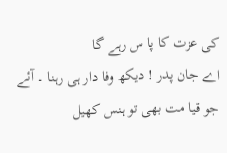کی عزت کا پا س رہے گا
اے جان پدر ! دیکھ وفا دار ہی رہنا ۔ آئے جو قیا مت بھی تو ہنس کھیل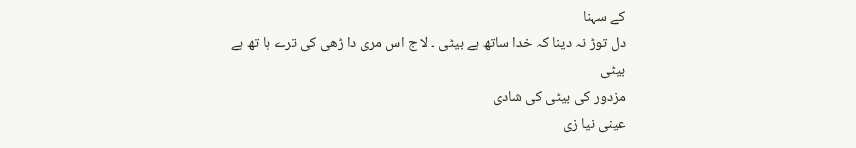کے سہنا
دل توڑ نہ دینا کہ خدا ساتھ ہے بیٹی ۔ لا ج اس مری دا ڑھی کی ترے ہا تھ ہے بیٹی
مزدور کی بیٹی کی شادی
عینی نیا زی